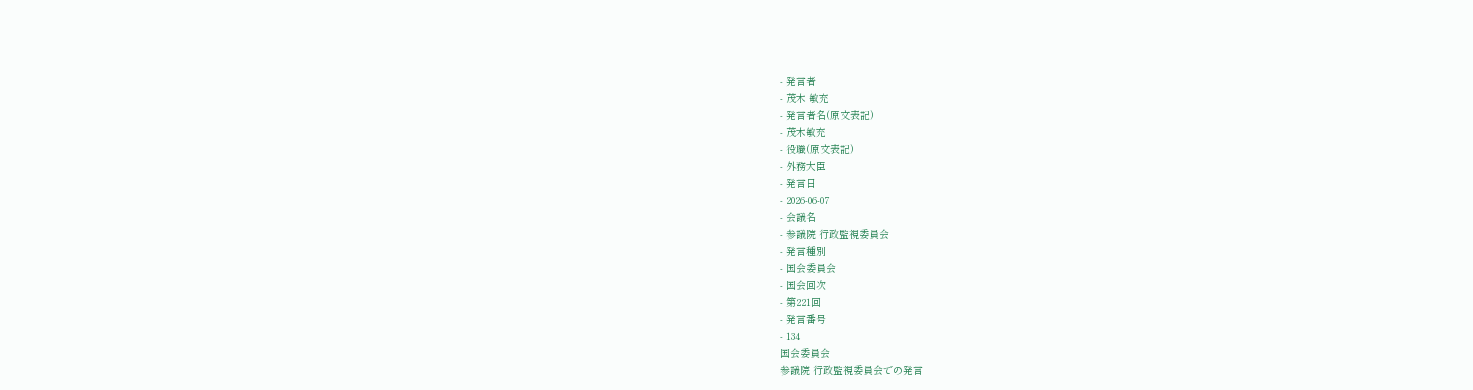- 発言者
- 茂木 敏充
- 発言者名(原文表記)
- 茂木敏充
- 役職(原文表記)
- 外務大臣
- 発言日
- 2026-06-07
- 会議名
- 参議院 行政監視委員会
- 発言種別
- 国会委員会
- 国会回次
- 第221回
- 発言番号
- 134
国会委員会
参議院 行政監視委員会での発言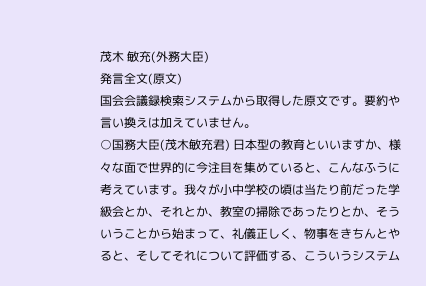茂木 敏充(外務大臣)
発言全文(原文)
国会会議録検索システムから取得した原文です。要約や言い換えは加えていません。
○国務大臣(茂木敏充君) 日本型の教育といいますか、様々な面で世界的に今注目を集めていると、こんなふうに考えています。我々が小中学校の頃は当たり前だった学級会とか、それとか、教室の掃除であったりとか、そういうことから始まって、礼儀正しく、物事をきちんとやると、そしてそれについて評価する、こういうシステム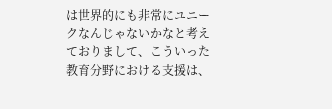は世界的にも非常にユニークなんじゃないかなと考えておりまして、こういった教育分野における支援は、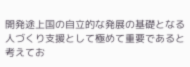開発途上国の自立的な発展の基礎となる人づくり支援として極めて重要であると考えてお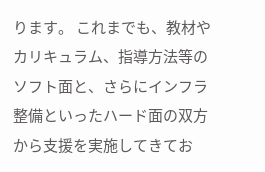ります。 これまでも、教材やカリキュラム、指導方法等のソフト面と、さらにインフラ整備といったハード面の双方から支援を実施してきてお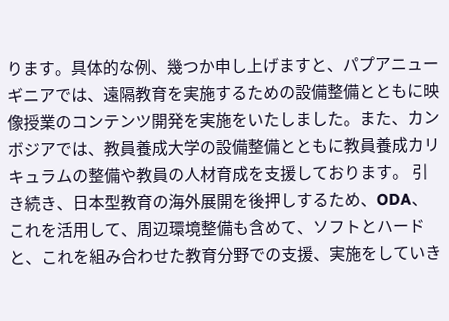ります。具体的な例、幾つか申し上げますと、パプアニューギニアでは、遠隔教育を実施するための設備整備とともに映像授業のコンテンツ開発を実施をいたしました。また、カンボジアでは、教員養成大学の設備整備とともに教員養成カリキュラムの整備や教員の人材育成を支援しております。 引き続き、日本型教育の海外展開を後押しするため、ODA、これを活用して、周辺環境整備も含めて、ソフトとハードと、これを組み合わせた教育分野での支援、実施をしていき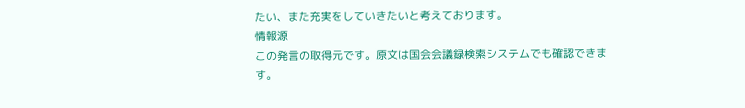たい、また充実をしていきたいと考えております。
情報源
この発言の取得元です。原文は国会会議録検索システムでも確認できます。